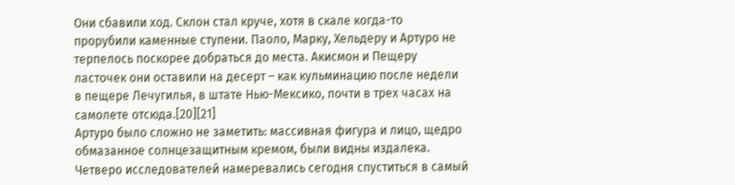Они сбавили ход. Склон стал круче, хотя в скале когда-то прорубили каменные ступени. Паоло, Марку, Хельдеру и Артуро не терпелось поскорее добраться до места. Акисмон и Пещеру ласточек они оставили на десерт – как кульминацию после недели в пещере Лечугилья, в штате Нью-Мексико, почти в трех часах на самолете отсюда.[20][21]
Артуро было сложно не заметить: массивная фигура и лицо, щедро обмазанное солнцезащитным кремом, были видны издалека. Четверо исследователей намеревались сегодня спуститься в самый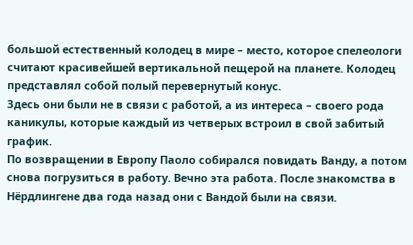большой естественный колодец в мире – место, которое спелеологи считают красивейшей вертикальной пещерой на планете. Колодец представлял собой полый перевернутый конус.
Здесь они были не в связи с работой, а из интереса – своего рода каникулы, которые каждый из четверых встроил в свой забитый график.
По возвращении в Европу Паоло собирался повидать Ванду, а потом снова погрузиться в работу. Вечно эта работа. После знакомства в Нёрдлингене два года назад они с Вандой были на связи.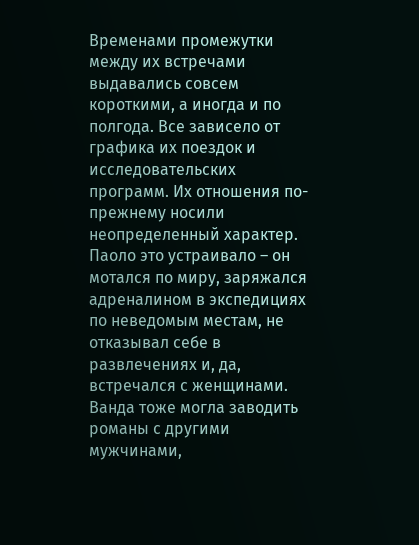Временами промежутки между их встречами выдавались совсем короткими, а иногда и по полгода. Все зависело от графика их поездок и исследовательских программ. Их отношения по-прежнему носили неопределенный характер. Паоло это устраивало – он мотался по миру, заряжался адреналином в экспедициях по неведомым местам, не отказывал себе в развлечениях и, да, встречался с женщинами. Ванда тоже могла заводить романы с другими мужчинами,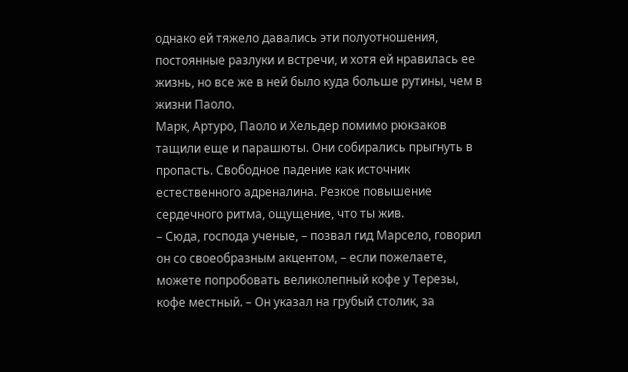однако ей тяжело давались эти полуотношения, постоянные разлуки и встречи, и хотя ей нравилась ее жизнь, но все же в ней было куда больше рутины, чем в жизни Паоло.
Марк, Артуро, Паоло и Хельдер помимо рюкзаков тащили еще и парашюты. Они собирались прыгнуть в пропасть. Свободное падение как источник естественного адреналина. Резкое повышение сердечного ритма, ощущение, что ты жив.
– Сюда, господа ученые, – позвал гид Марсело, говорил он со своеобразным акцентом, – если пожелаете, можете попробовать великолепный кофе у Терезы, кофе местный. – Он указал на грубый столик, за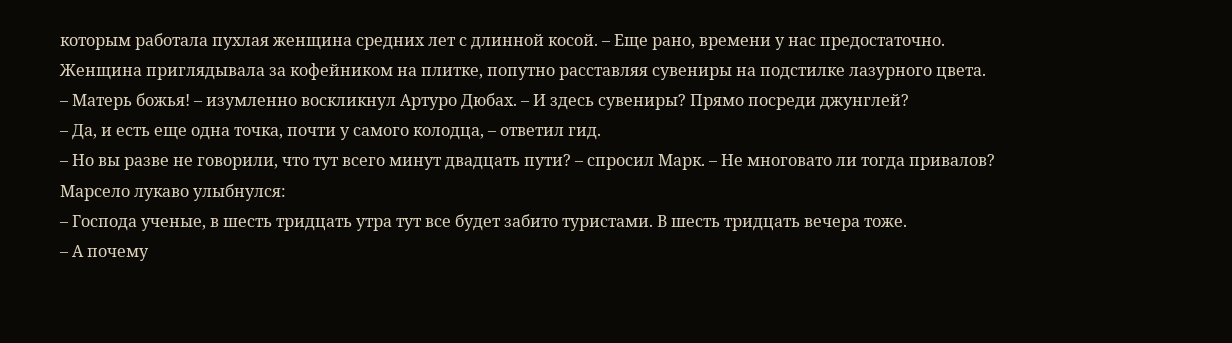которым работала пухлая женщина средних лет с длинной косой. – Еще рано, времени у нас предостаточно.
Женщина приглядывала за кофейником на плитке, попутно расставляя сувениры на подстилке лазурного цвета.
– Матерь божья! – изумленно воскликнул Артуро Дюбах. – И здесь сувениры? Прямо посреди джунглей?
– Да, и есть еще одна точка, почти у самого колодца, – ответил гид.
– Но вы разве не говорили, что тут всего минут двадцать пути? – спросил Марк. – Не многовато ли тогда привалов?
Марсело лукаво улыбнулся:
– Господа ученые, в шесть тридцать утра тут все будет забито туристами. В шесть тридцать вечера тоже.
– А почему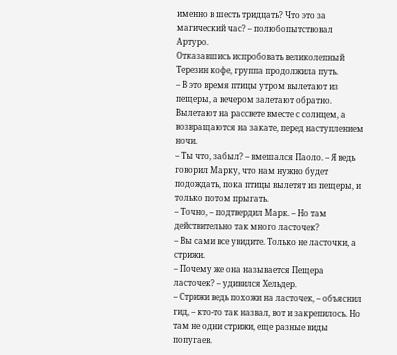именно в шесть тридцать? Что это за магический час? – полюбопытствовал Артуро.
Отказавшись испробовать великолепный Терезин кофе, группа продолжила путь.
– В это время птицы утром вылетают из пещеры, а вечером залетают обратно. Вылетают на рассвете вместе с солнцем, а возвращаются на закате, перед наступлением ночи.
– Ты что, забыл? – вмешался Паоло. – Я ведь говорил Марку, что нам нужно будет подождать, пока птицы вылетят из пещеры, и только потом прыгать.
– Точно, – подтвердил Марк. – Но там действительно так много ласточек?
– Вы сами все увидите. Только не ласточки, а стрижи.
– Почему же она называется Пещера ласточек? – удивился Хельдер.
– Стрижи ведь похожи на ласточек, – объяснил гид, – кто-то так назвал, вот и закрепилось. Но там не одни стрижи, еще разные виды попугаев.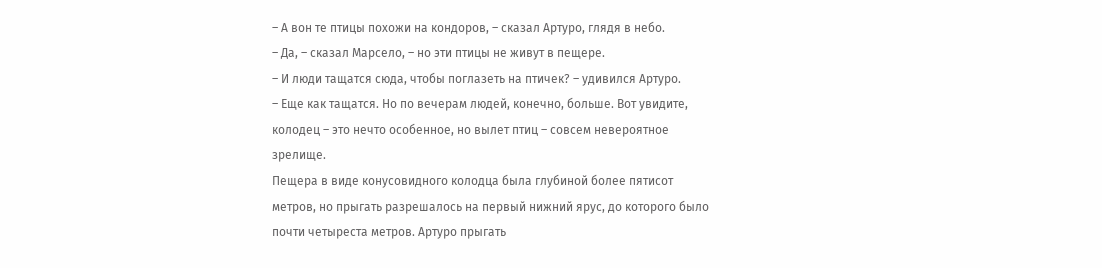– А вон те птицы похожи на кондоров, – сказал Артуро, глядя в небо.
– Да, – сказал Марсело, – но эти птицы не живут в пещере.
– И люди тащатся сюда, чтобы поглазеть на птичек? – удивился Артуро.
– Еще как тащатся. Но по вечерам людей, конечно, больше. Вот увидите, колодец – это нечто особенное, но вылет птиц – совсем невероятное зрелище.
Пещера в виде конусовидного колодца была глубиной более пятисот метров, но прыгать разрешалось на первый нижний ярус, до которого было почти четыреста метров. Артуро прыгать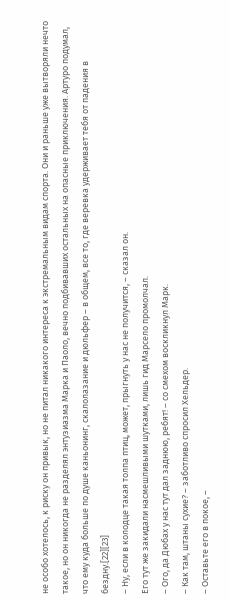не особо хотелось, к риску он привык, но не питал никакого интереса к экстремальным видам спорта. Они и раньше уже вытворяли нечто такое, но он никогда не разделял энтузиазма Марка и Паоло, вечно подбивавших остальных на опасные приключения. Артуро подумал, что ему куда больше по душе каньонинг, скалолазание и дюльфер – в общем, все то, где веревка удерживает тебя от падения в бездну.[22][23]
– Ну, если в колодце такая толпа птиц, может, прыгнуть у нас не получится, – сказал он.
Его тут же закидали насмешливыми шутками, лишь гид Марсело промолчал.
– Ого, да Дюбах у нас тут дал заднюю, ребят! – со смехом воскликнул Марк.
– Как там, штаны сухие? – заботливо спросил Хельдер.
– Оставьте его в покое, –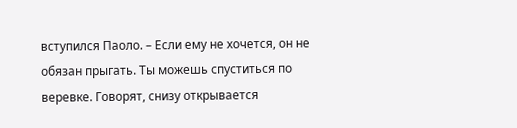вступился Паоло. – Если ему не хочется, он не обязан прыгать. Ты можешь спуститься по веревке. Говорят, снизу открывается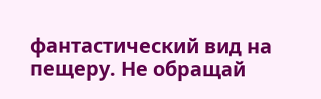фантастический вид на пещеру. Не обращай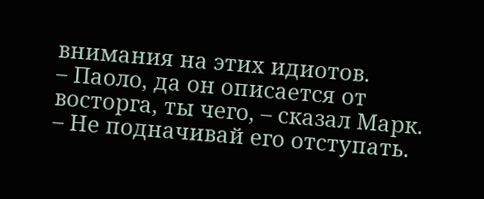внимания на этих идиотов.
– Паоло, да он описается от восторга, ты чего, – сказал Марк. – Не подначивай его отступать.